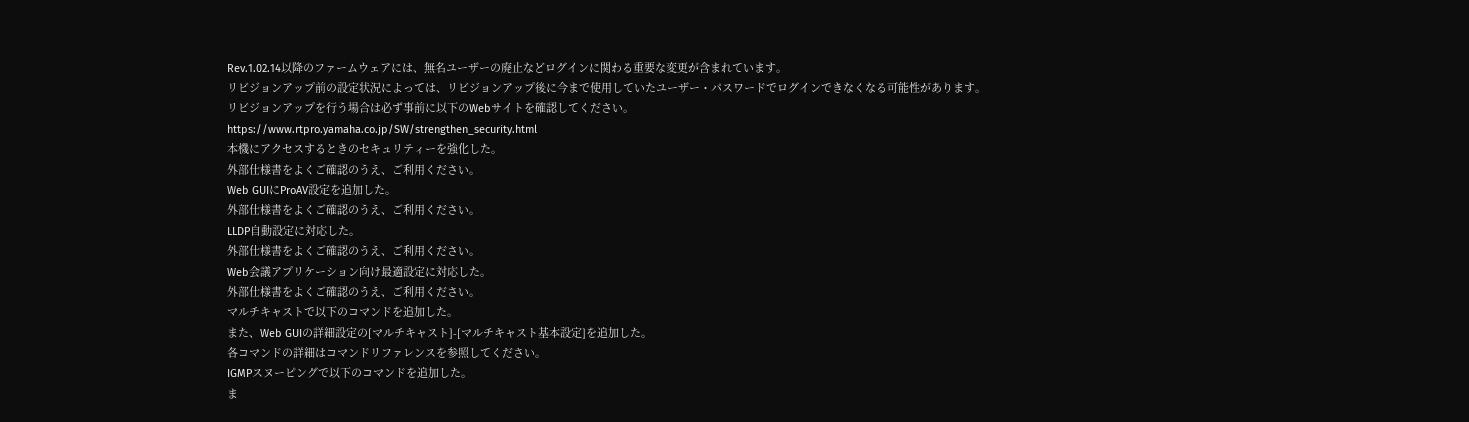Rev.1.02.14以降のファームウェアには、無名ユーザーの廃止などログインに関わる重要な変更が含まれています。
リビジョンアップ前の設定状況によっては、リビジョンアップ後に今まで使用していたユーザー・パスワードでログインできなくなる可能性があります。
リビジョンアップを行う場合は必ず事前に以下のWebサイトを確認してください。
https://www.rtpro.yamaha.co.jp/SW/strengthen_security.html
本機にアクセスするときのセキュリティーを強化した。
外部仕様書をよくご確認のうえ、ご利用ください。
Web GUIにProAV設定を追加した。
外部仕様書をよくご確認のうえ、ご利用ください。
LLDP自動設定に対応した。
外部仕様書をよくご確認のうえ、ご利用ください。
Web会議アプリケーション向け最適設定に対応した。
外部仕様書をよくご確認のうえ、ご利用ください。
マルチキャストで以下のコマンドを追加した。
また、Web GUIの詳細設定の[マルチキャスト]-[マルチキャスト基本設定]を追加した。
各コマンドの詳細はコマンドリファレンスを参照してください。
IGMPスヌーピングで以下のコマンドを追加した。
ま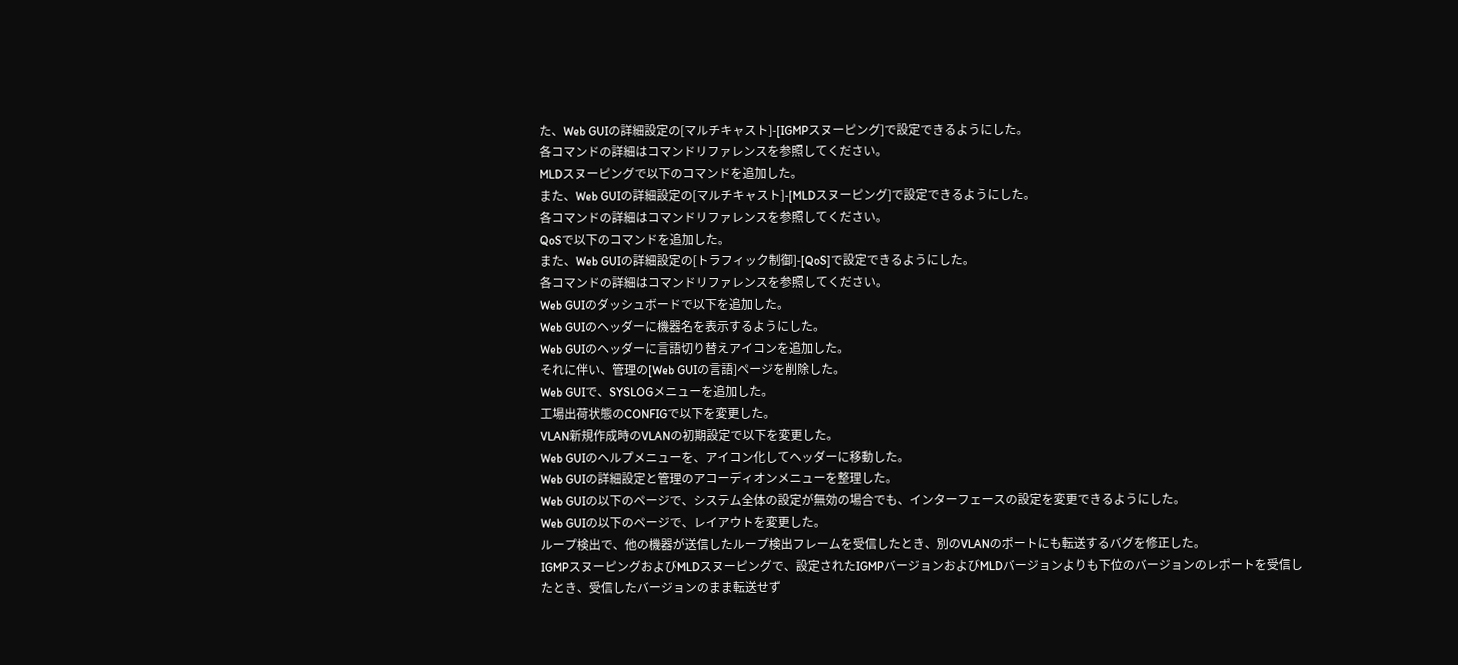た、Web GUIの詳細設定の[マルチキャスト]-[IGMPスヌーピング]で設定できるようにした。
各コマンドの詳細はコマンドリファレンスを参照してください。
MLDスヌーピングで以下のコマンドを追加した。
また、Web GUIの詳細設定の[マルチキャスト]-[MLDスヌーピング]で設定できるようにした。
各コマンドの詳細はコマンドリファレンスを参照してください。
QoSで以下のコマンドを追加した。
また、Web GUIの詳細設定の[トラフィック制御]-[QoS]で設定できるようにした。
各コマンドの詳細はコマンドリファレンスを参照してください。
Web GUIのダッシュボードで以下を追加した。
Web GUIのヘッダーに機器名を表示するようにした。
Web GUIのヘッダーに言語切り替えアイコンを追加した。
それに伴い、管理の[Web GUIの言語]ページを削除した。
Web GUIで、SYSLOGメニューを追加した。
工場出荷状態のCONFIGで以下を変更した。
VLAN新規作成時のVLANの初期設定で以下を変更した。
Web GUIのヘルプメニューを、アイコン化してヘッダーに移動した。
Web GUIの詳細設定と管理のアコーディオンメニューを整理した。
Web GUIの以下のページで、システム全体の設定が無効の場合でも、インターフェースの設定を変更できるようにした。
Web GUIの以下のページで、レイアウトを変更した。
ループ検出で、他の機器が送信したループ検出フレームを受信したとき、別のVLANのポートにも転送するバグを修正した。
IGMPスヌーピングおよびMLDスヌーピングで、設定されたIGMPバージョンおよびMLDバージョンよりも下位のバージョンのレポートを受信したとき、受信したバージョンのまま転送せず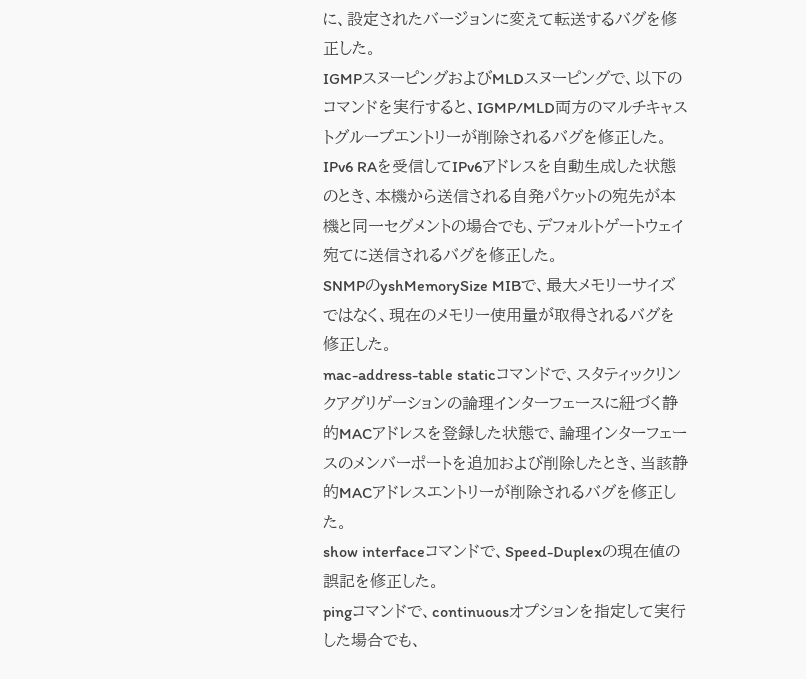に、設定されたバージョンに変えて転送するバグを修正した。
IGMPスヌーピングおよびMLDスヌーピングで、以下のコマンドを実行すると、IGMP/MLD両方のマルチキャストグループエントリーが削除されるバグを修正した。
IPv6 RAを受信してIPv6アドレスを自動生成した状態のとき、本機から送信される自発パケットの宛先が本機と同一セグメントの場合でも、デフォルトゲートウェイ宛てに送信されるバグを修正した。
SNMPのyshMemorySize MIBで、最大メモリーサイズではなく、現在のメモリー使用量が取得されるバグを修正した。
mac-address-table staticコマンドで、スタティックリンクアグリゲーションの論理インターフェースに紐づく静的MACアドレスを登録した状態で、論理インターフェースのメンバーポートを追加および削除したとき、当該静的MACアドレスエントリーが削除されるバグを修正した。
show interfaceコマンドで、Speed-Duplexの現在値の誤記を修正した。
pingコマンドで、continuousオプションを指定して実行した場合でも、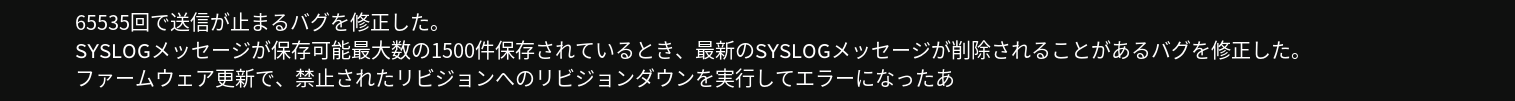65535回で送信が止まるバグを修正した。
SYSLOGメッセージが保存可能最大数の1500件保存されているとき、最新のSYSLOGメッセージが削除されることがあるバグを修正した。
ファームウェア更新で、禁止されたリビジョンへのリビジョンダウンを実行してエラーになったあ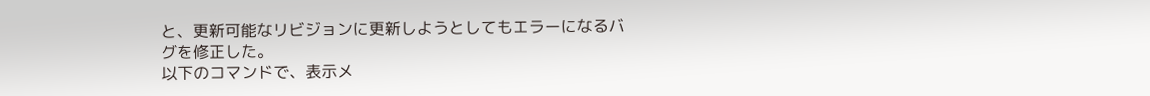と、更新可能なリビジョンに更新しようとしてもエラーになるバグを修正した。
以下のコマンドで、表示メ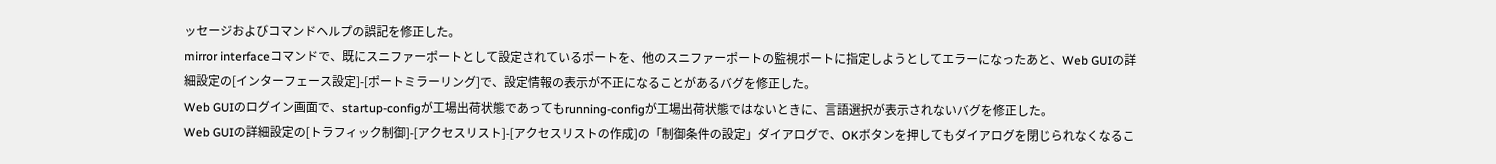ッセージおよびコマンドヘルプの誤記を修正した。
mirror interfaceコマンドで、既にスニファーポートとして設定されているポートを、他のスニファーポートの監視ポートに指定しようとしてエラーになったあと、Web GUIの詳細設定の[インターフェース設定]-[ポートミラーリング]で、設定情報の表示が不正になることがあるバグを修正した。
Web GUIのログイン画面で、startup-configが工場出荷状態であってもrunning-configが工場出荷状態ではないときに、言語選択が表示されないバグを修正した。
Web GUIの詳細設定の[トラフィック制御]-[アクセスリスト]-[アクセスリストの作成]の「制御条件の設定」ダイアログで、OKボタンを押してもダイアログを閉じられなくなるこ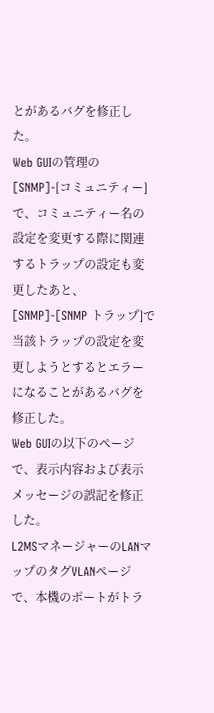とがあるバグを修正した。
Web GUIの管理の[SNMP]-[コミュニティー]で、コミュニティー名の設定を変更する際に関連するトラップの設定も変更したあと、[SNMP]-[SNMP トラップ]で当該トラップの設定を変更しようとするとエラーになることがあるバグを修正した。
Web GUIの以下のページで、表示内容および表示メッセージの誤記を修正した。
L2MSマネージャーのLANマップのタグVLANページで、本機のポートがトラ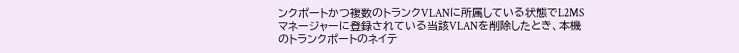ンクポートかつ複数のトランクVLANに所属している状態でL2MSマネージャーに登録されている当該VLANを削除したとき、本機のトランクポートのネイテ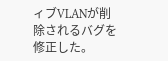ィブVLANが削除されるバグを修正した。